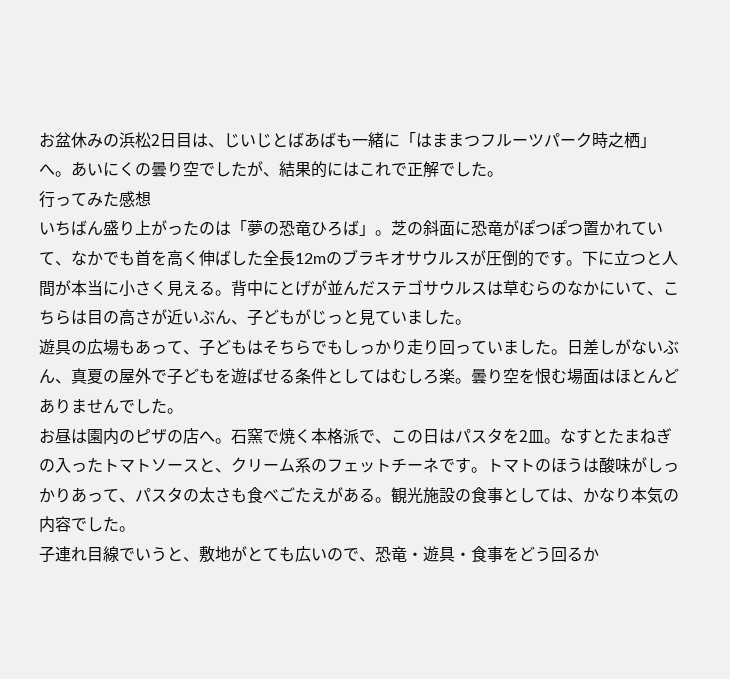お盆休みの浜松2日目は、じいじとばあばも一緒に「はままつフルーツパーク時之栖」へ。あいにくの曇り空でしたが、結果的にはこれで正解でした。
行ってみた感想
いちばん盛り上がったのは「夢の恐竜ひろば」。芝の斜面に恐竜がぽつぽつ置かれていて、なかでも首を高く伸ばした全長12mのブラキオサウルスが圧倒的です。下に立つと人間が本当に小さく見える。背中にとげが並んだステゴサウルスは草むらのなかにいて、こちらは目の高さが近いぶん、子どもがじっと見ていました。
遊具の広場もあって、子どもはそちらでもしっかり走り回っていました。日差しがないぶん、真夏の屋外で子どもを遊ばせる条件としてはむしろ楽。曇り空を恨む場面はほとんどありませんでした。
お昼は園内のピザの店へ。石窯で焼く本格派で、この日はパスタを2皿。なすとたまねぎの入ったトマトソースと、クリーム系のフェットチーネです。トマトのほうは酸味がしっかりあって、パスタの太さも食べごたえがある。観光施設の食事としては、かなり本気の内容でした。
子連れ目線でいうと、敷地がとても広いので、恐竜・遊具・食事をどう回るか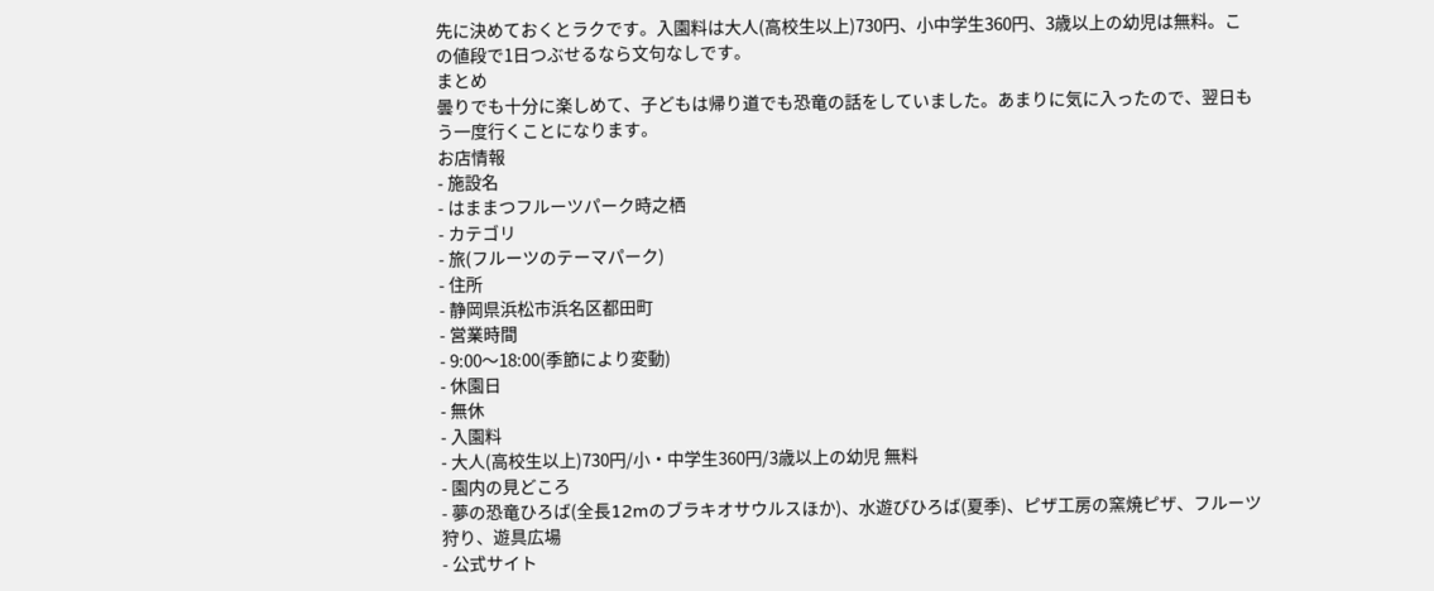先に決めておくとラクです。入園料は大人(高校生以上)730円、小中学生360円、3歳以上の幼児は無料。この値段で1日つぶせるなら文句なしです。
まとめ
曇りでも十分に楽しめて、子どもは帰り道でも恐竜の話をしていました。あまりに気に入ったので、翌日もう一度行くことになります。
お店情報
- 施設名
- はままつフルーツパーク時之栖
- カテゴリ
- 旅(フルーツのテーマパーク)
- 住所
- 静岡県浜松市浜名区都田町
- 営業時間
- 9:00〜18:00(季節により変動)
- 休園日
- 無休
- 入園料
- 大人(高校生以上)730円/小・中学生360円/3歳以上の幼児 無料
- 園内の見どころ
- 夢の恐竜ひろば(全長12mのブラキオサウルスほか)、水遊びひろば(夏季)、ピザ工房の窯焼ピザ、フルーツ狩り、遊具広場
- 公式サイト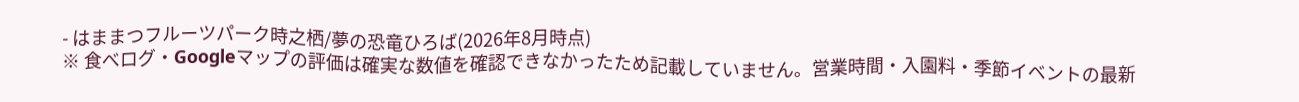- はままつフルーツパーク時之栖/夢の恐竜ひろば(2026年8月時点)
※ 食べログ・Googleマップの評価は確実な数値を確認できなかったため記載していません。営業時間・入園料・季節イベントの最新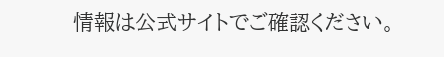情報は公式サイトでご確認ください。